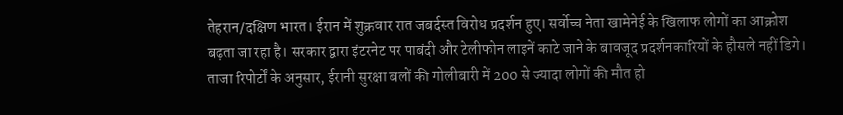तेहरान/दक्षिण भारत। ईरान में शुक्रवार रात जबर्दस्त विरोध प्रदर्शन हुए। सर्वोच्च नेता खामेनेई के खिलाफ लोगों का आक्रोश बढ़ता जा रहा है। सरकार द्वारा इंटरनेट पर पाबंदी और टेलीफोन लाइनें काटे जाने के बावजूद प्रदर्शनकारियों के हौसले नहीं डिगे।
ताजा रिपोर्टों के अनुसार, ईरानी सुरक्षा बलों की गोलीबारी में 200 से ज्यादा लोगों की मौत हो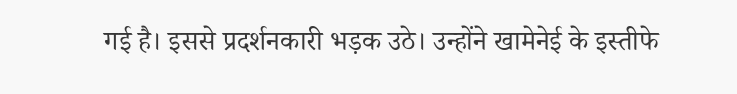गई है। इससे प्रदर्शनकारी भड़क उठे। उन्होंने खामेनेई के इस्तीफे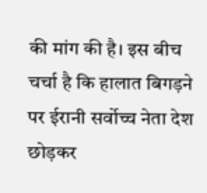की मांग की है। इस बीच चर्चा है कि हालात बिगड़ने पर ईरानी सर्वोच्च नेता देश छोड़कर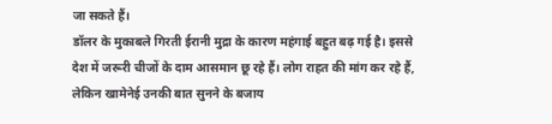जा सकते हैं।
डॉलर के मुकाबले गिरती ईरानी मुद्रा के कारण महंगाई बहुत बढ़ गई है। इससे देश में जरूरी चीजों के दाम आसमान छू रहे हैं। लोग राहत की मांग कर रहे हैं, लेकिन खामेनेई उनकी बात सुनने के बजाय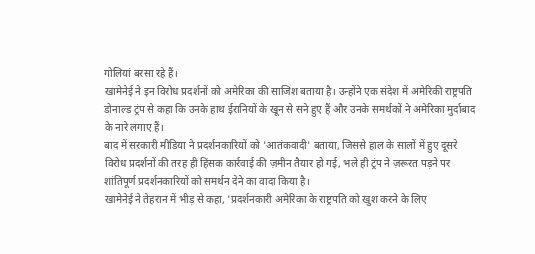गोलियां बरसा रहे हैं।
खामेनेई ने इन विरोध प्रदर्शनों को अमेरिका की साजिश बताया है। उन्होंने एक संदेश में अमेरिकी राष्ट्रपति डोनाल्ड ट्रंप से कहा कि उनके हाथ ईरानियों के खून से सने हुए हैं और उनके समर्थकों ने अमेरिका मुर्दाबाद के नारे लगाए हैं।
बाद में सरकारी मीडिया ने प्रदर्शनकारियों को 'आतंकवादी' बताया, जिससे हाल के सालों में हुए दूसरे विरोध प्रदर्शनों की तरह ही हिंसक कार्रवाई की ज़मीन तैयार हो गई, भले ही ट्रंप ने ज़रूरत पड़ने पर शांतिपूर्ण प्रदर्शनकारियों को समर्थन देने का वादा किया है।
खामेनेई ने तेहरान में भीड़ से कहा, 'प्रदर्शनकारी अमेरिका के राष्ट्रपति को खुश करने के लिए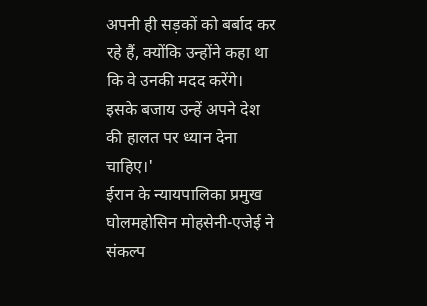अपनी ही सड़कों को बर्बाद कर रहे हैं, क्योंकि उन्होंने कहा था कि वे उनकी मदद करेंगे। इसके बजाय उन्हें अपने देश की हालत पर ध्यान देना चाहिए।'
ईरान के न्यायपालिका प्रमुख घोलमहोसिन मोहसेनी-एजेई ने संकल्प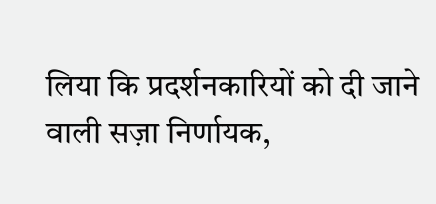लिया कि प्रदर्शनकारियों को दी जाने वाली सज़ा निर्णायक,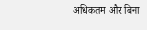अधिकतम और बिना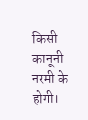किसी कानूनी नरमी के होगी।